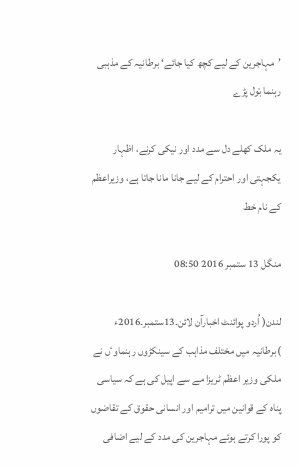’مہاجرین کے لیے کچھ کیا جائے‘ برطانیہ کے مذہبی رہنما بْول پڑے

یہ ملک کھلے دل سے مدد اور نیکی کرنے، اظہار یکجہتی اور احترام کے لیے جانا مانا جاتا ہے، وزیراعظم کے نام خط

منگل 13 ستمبر 2016 08:50

لندن( اُردو پوائنٹ اخبارآن لائن۔13ستمبر۔2016ء )برطانیہ میں مختلف مذاہب کے سینکڑوں رہنماوٴں نے ملکی وزیر اعظم ٹریزا مے سے اپیل کی ہے کہ سیاسی پناہ کے قوانین میں ترامیم اور انسانی حقوق کے تقاضوں کو پورا کرتے ہوئے مہاجرین کی مدد کے لیے اضافی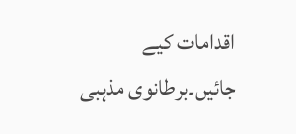اقدامات کیے جائیں۔برطانوی مذہبی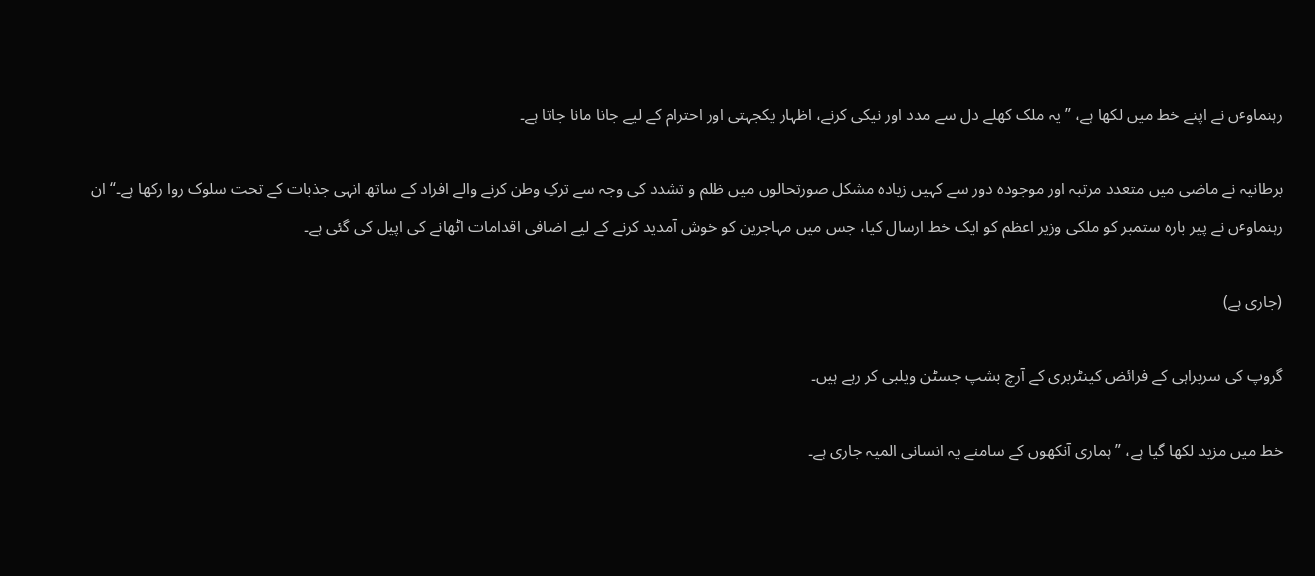رہنماوٴں نے اپنے خط میں لکھا ہے، ”یہ ملک کھلے دل سے مدد اور نیکی کرنے، اظہار یکجہتی اور احترام کے لیے جانا مانا جاتا ہے۔

برطانیہ نے ماضی میں متعدد مرتبہ اور موجودہ دور سے کہیں زیادہ مشکل صورتحالوں میں ظلم و تشدد کی وجہ سے ترکِ وطن کرنے والے افراد کے ساتھ انہی جذبات کے تحت سلوک روا رکھا ہے۔“ ان رہنماوٴں نے پیر بارہ ستمبر کو ملکی وزیر اعظم کو ایک خط ارسال کیا، جس میں مہاجرین کو خوش آمدید کرنے کے لیے اضافی اقدامات اٹھانے کی اپیل کی گئی ہے۔

(جاری ہے)

گروپ کی سربراہی کے فرائض کینٹربری کے آرچ بشپ جسٹن ویلبی کر رہے ہیں۔

خط میں مزید لکھا گیا ہے، ”ہماری آنکھوں کے سامنے یہ انسانی المیہ جاری ہے۔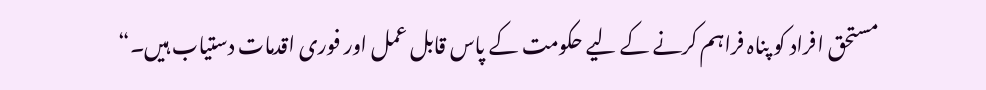مستحق افراد کو پناہ فراہم کرنے کے لیے حکومت کے پاس قابل عمل اور فوری اقدمات دستیاب ہیں۔“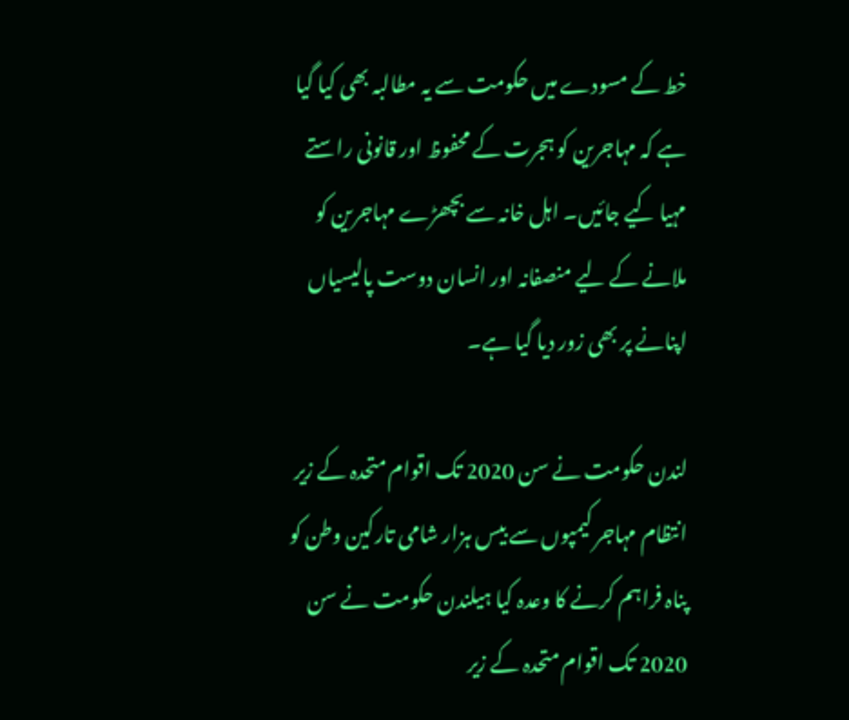خط کے مسودے میں حکومت سے یہ مطالبہ بھی کیا گیا ہے کہ مہاجرین کو ہجرت کے محفوظ اور قانونی راستے مہیا کیے جائیں۔ اہل خانہ سے بچھڑے مہاجرین کو ملانے کے لیے منصفانہ اور انسان دوست پالیسیاں اپنانے پر بھی زور دیا گیا ہے۔

لندن حکومت نے سن 2020 تک اقوام متحدہ کے زیر انتظام مہاجر کیمپوں سے بیس ہزار شامی تارکین وطن کو پناہ فراہم کرنے کا وعدہ کیا ہیلندن حکومت نے سن 2020 تک اقوام متحدہ کے زیر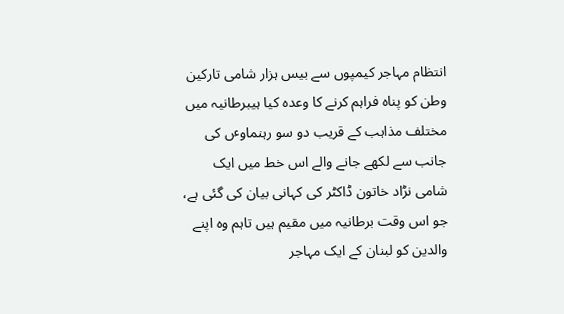انتظام مہاجر کیمپوں سے بیس ہزار شامی تارکین وطن کو پناہ فراہم کرنے کا وعدہ کیا ہیبرطانیہ میں مختلف مذاہب کے قریب دو سو رہنماوٴں کی جانب سے لکھے جانے والے اس خط میں ایک شامی نڑاد خاتون ڈاکٹر کی کہانی بیان کی گئی ہے، جو اس وقت برطانیہ میں مقیم ہیں تاہم وہ اپنے والدین کو لبنان کے ایک مہاجر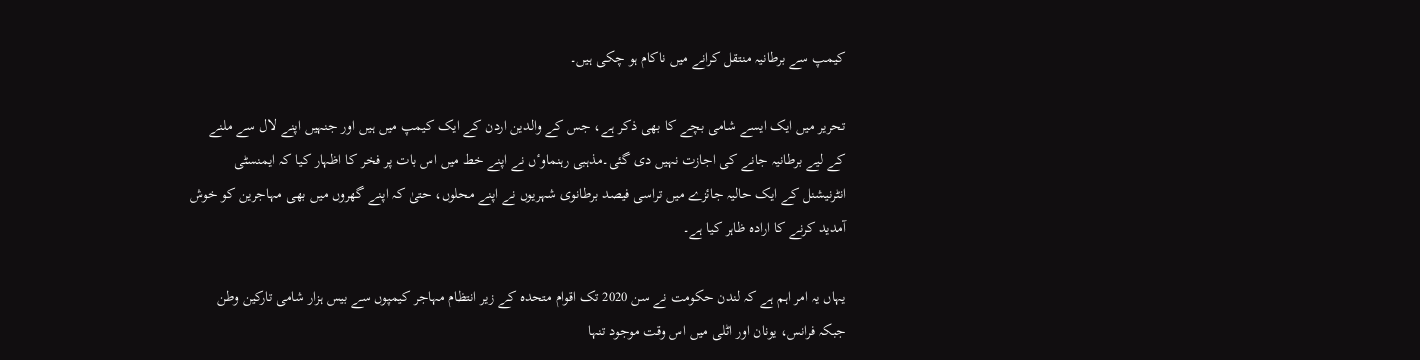کیمپ سے برطانیہ منتقل کرانے میں ناکام ہو چکی ہیں۔

تحریر میں ایک ایسے شامی بچے کا بھی ذکر ہے، جس کے والدین اردن کے ایک کیمپ میں ہیں اور جنہیں اپنے لال سے ملنے کے لیے برطانیہ جانے کی اجازت نہیں دی گئی۔مذہبی رہنماوٴں نے اپنے خط میں اس بات پر فخر کا اظہار کیا کہ ایمنسٹی انٹرنیشنل کے ایک حالیہ جائزے میں تراسی فیصد برطانوی شہریوں نے اپنے محلوں، حتیٰ کہ اپنے گھروں میں بھی مہاجرین کو خوش آمدید کرنے کا ارادہ ظاہر کیا ہے۔

یہاں یہ امر اہم ہے کہ لندن حکومت نے سن 2020 تک اقوام متحدہ کے زیر انتظام مہاجر کیمپوں سے بیس ہزار شامی تارکین وطن جبکہ فرانس، یونان اور اٹلی میں اس وقت موجود تنہا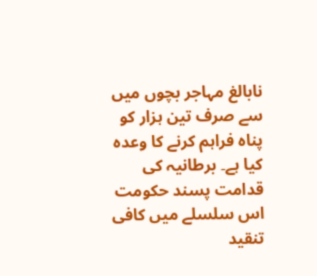نابالغ مہاجر بچوں میں سے صرف تین ہزار کو پناہ فراہم کرنے کا وعدہ کیا ہے۔ برطانیہ کی قدامت پسند حکومت اس سلسلے میں کافی تنقید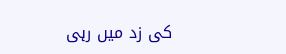کی زد میں رہی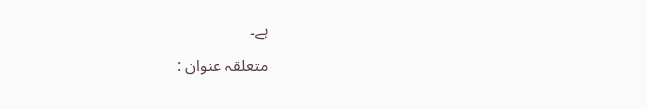ہے۔

متعلقہ عنوان :